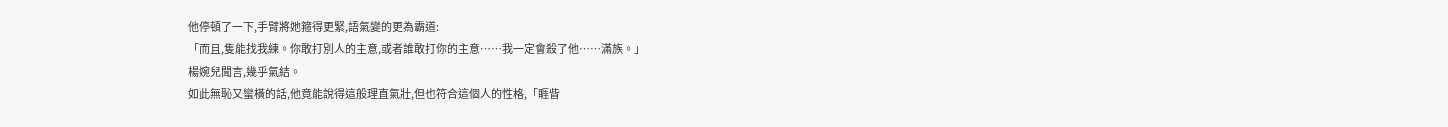他停頓了一下,手臂將她箍得更緊,語氣變的更為霸道:
「而且,隻能找我練。你敢打別人的主意,或者誰敢打你的主意……我一定會殺了他……滿族。」
楊婉兒聞言,幾乎氣結。
如此無恥又蠻橫的話,他竟能說得這般理直氣壯,但也符合這個人的性格,「睚眥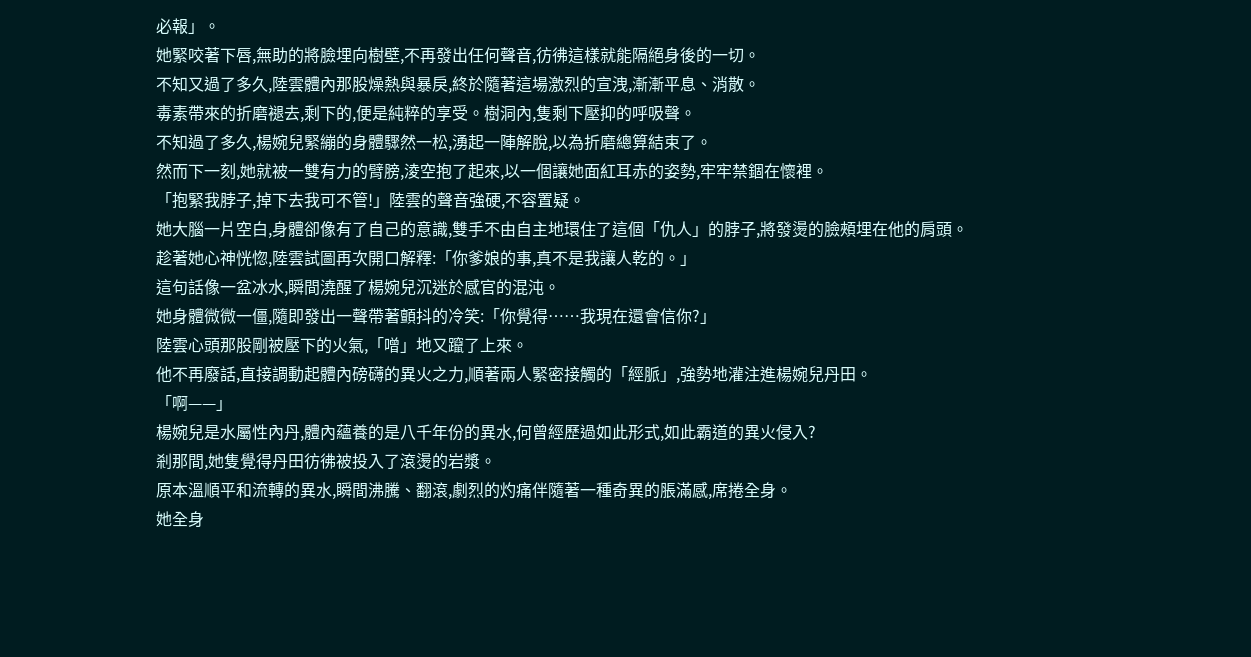必報」。
她緊咬著下唇,無助的將臉埋向樹壁,不再發出任何聲音,彷彿這樣就能隔絕身後的一切。
不知又過了多久,陸雲體內那股燥熱與暴戾,終於隨著這場激烈的宣洩,漸漸平息、消散。
毒素帶來的折磨褪去,剩下的,便是純粹的享受。樹洞內,隻剩下壓抑的呼吸聲。
不知過了多久,楊婉兒緊繃的身體驟然一松,湧起一陣解脫,以為折磨總算結束了。
然而下一刻,她就被一雙有力的臂膀,淩空抱了起來,以一個讓她面紅耳赤的姿勢,牢牢禁錮在懷裡。
「抱緊我脖子,掉下去我可不管!」陸雲的聲音強硬,不容置疑。
她大腦一片空白,身體卻像有了自己的意識,雙手不由自主地環住了這個「仇人」的脖子,將發燙的臉頰埋在他的肩頭。
趁著她心神恍惚,陸雲試圖再次開口解釋:「你爹娘的事,真不是我讓人乾的。」
這句話像一盆冰水,瞬間澆醒了楊婉兒沉迷於感官的混沌。
她身體微微一僵,隨即發出一聲帶著顫抖的冷笑:「你覺得……我現在還會信你?」
陸雲心頭那股剛被壓下的火氣,「噌」地又躥了上來。
他不再廢話,直接調動起體內磅礴的異火之力,順著兩人緊密接觸的「經脈」,強勢地灌注進楊婉兒丹田。
「啊——」
楊婉兒是水屬性內丹,體內蘊養的是八千年份的異水,何曾經歷過如此形式,如此霸道的異火侵入?
剎那間,她隻覺得丹田彷彿被投入了滾燙的岩漿。
原本溫順平和流轉的異水,瞬間沸騰、翻滾,劇烈的灼痛伴隨著一種奇異的脹滿感,席捲全身。
她全身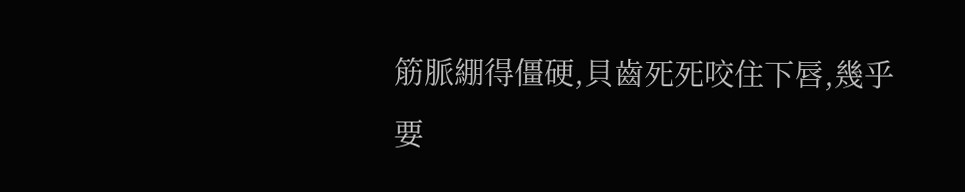筋脈綳得僵硬,貝齒死死咬住下唇,幾乎要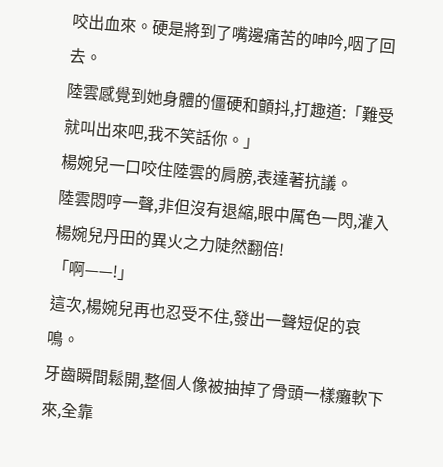咬出血來。硬是將到了嘴邊痛苦的呻吟,咽了回去。
陸雲感覺到她身體的僵硬和顫抖,打趣道:「難受就叫出來吧,我不笑話你。」
楊婉兒一口咬住陸雲的肩膀,表達著抗議。
陸雲悶哼一聲,非但沒有退縮,眼中厲色一閃,灌入楊婉兒丹田的異火之力陡然翻倍!
「啊——!」
這次,楊婉兒再也忍受不住,發出一聲短促的哀鳴。
牙齒瞬間鬆開,整個人像被抽掉了骨頭一樣癱軟下來,全靠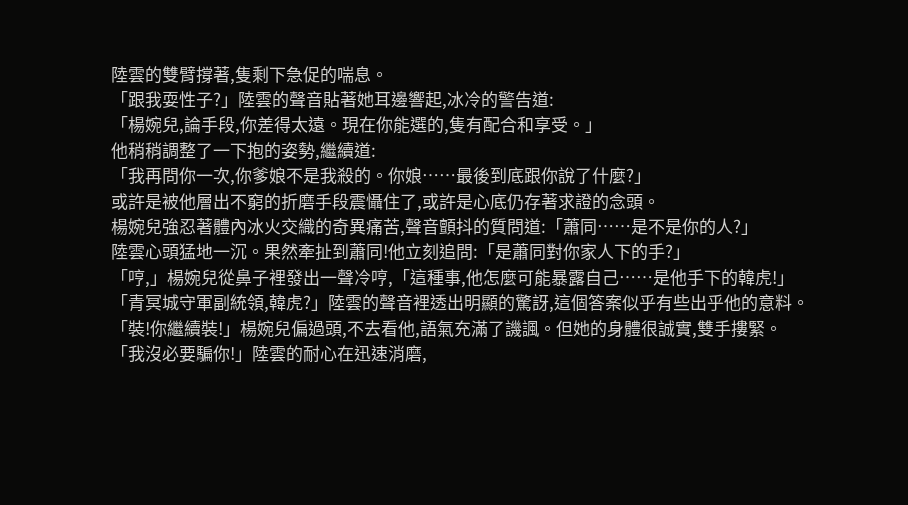陸雲的雙臂撐著,隻剩下急促的喘息。
「跟我耍性子?」陸雲的聲音貼著她耳邊響起,冰冷的警告道:
「楊婉兒,論手段,你差得太遠。現在你能選的,隻有配合和享受。」
他稍稍調整了一下抱的姿勢,繼續道:
「我再問你一次,你爹娘不是我殺的。你娘……最後到底跟你說了什麼?」
或許是被他層出不窮的折磨手段震懾住了,或許是心底仍存著求證的念頭。
楊婉兒強忍著體內冰火交織的奇異痛苦,聲音顫抖的質問道:「蕭同……是不是你的人?」
陸雲心頭猛地一沉。果然牽扯到蕭同!他立刻追問:「是蕭同對你家人下的手?」
「哼,」楊婉兒從鼻子裡發出一聲冷哼,「這種事,他怎麼可能暴露自己……是他手下的韓虎!」
「青冥城守軍副統領,韓虎?」陸雲的聲音裡透出明顯的驚訝,這個答案似乎有些出乎他的意料。
「裝!你繼續裝!」楊婉兒偏過頭,不去看他,語氣充滿了譏諷。但她的身體很誠實,雙手摟緊。
「我沒必要騙你!」陸雲的耐心在迅速消磨,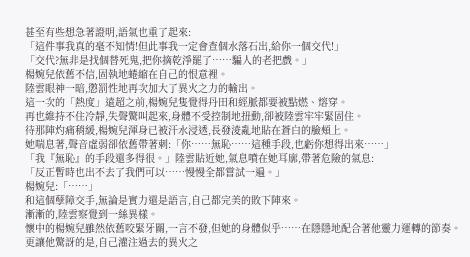甚至有些想急著證明,語氣也重了起來:
「這件事我真的毫不知情!但此事我一定會查個水落石出,給你一個交代!」
「交代?無非是找個替死鬼,把你摘乾淨罷了……騙人的老把戲。」
楊婉兒依舊不信,固執地蜷縮在自己的恨意裡。
陸雲眼神一暗,懲罰性地再次加大了異火之力的輸出。
這一次的「熱度」遠超之前,楊婉兒隻覺得丹田和經脈都要被點燃、熔穿。
再也維持不住冷靜,失聲驚叫起來,身體不受控制地扭動,卻被陸雲牢牢緊固住。
待那陣灼痛稍緩,楊婉兒渾身已被汗水浸透,長發淩亂地貼在蒼白的臉頰上。
她喘息著,聲音虛弱卻依舊帶著刺:「你……無恥……這種手段,也虧你想得出來……」
「我『無恥』的手段還多得很。」陸雲貼近她,氣息噴在她耳廓,帶著危險的氣息:
「反正暫時也出不去了我們可以……慢慢全都嘗試一遍。」
楊婉兒:「……」
和這個孽障交手,無論是實力還是語言,自己都完美的敗下陣來。
漸漸的,陸雲察覺到一絲異樣。
懷中的楊婉兒雖然依舊咬緊牙關,一言不發,但她的身體似乎……在隱隱地配合著他靈力運轉的節奏。
更讓他驚訝的是,自己灌注過去的異火之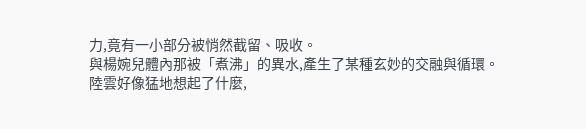力,竟有一小部分被悄然截留、吸收。
與楊婉兒體內那被「煮沸」的異水,產生了某種玄妙的交融與循環。
陸雲好像猛地想起了什麼,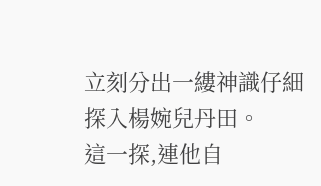立刻分出一縷神識仔細探入楊婉兒丹田。
這一探,連他自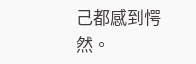己都感到愕然。